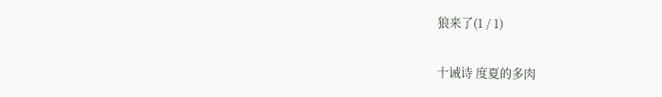狼来了(1 / 1)

十诫诗 度夏的多肉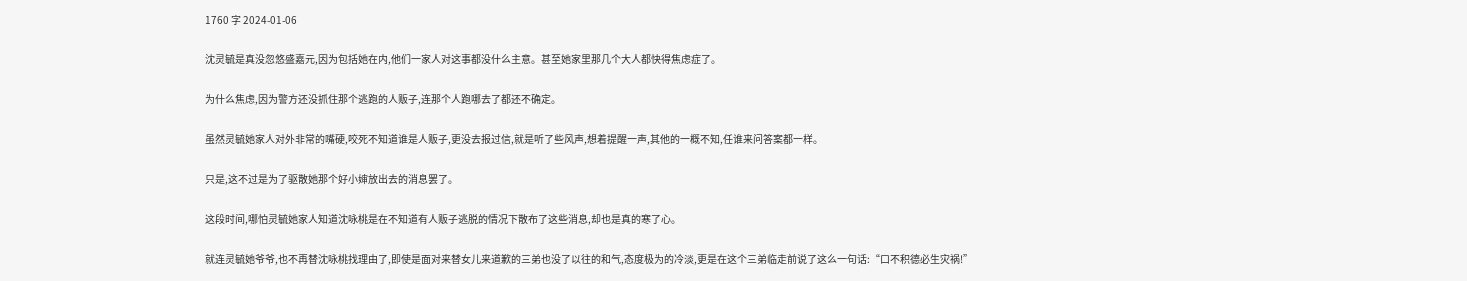1760 字 2024-01-06

沈灵毓是真没忽悠盛嘉元,因为包括她在内,他们一家人对这事都没什么主意。甚至她家里那几个大人都快得焦虑症了。

为什么焦虑,因为警方还没抓住那个逃跑的人贩子,连那个人跑哪去了都还不确定。

虽然灵毓她家人对外非常的嘴硬,咬死不知道谁是人贩子,更没去报过信,就是听了些风声,想着提醒一声,其他的一概不知,任谁来问答案都一样。

只是,这不过是为了驱散她那个好小婶放出去的消息罢了。

这段时间,哪怕灵毓她家人知道沈咏桃是在不知道有人贩子逃脱的情况下散布了这些消息,却也是真的寒了心。

就连灵毓她爷爷,也不再替沈咏桃找理由了,即使是面对来替女儿来道歉的三弟也没了以往的和气,态度极为的冷淡,更是在这个三弟临走前说了这么一句话:“口不积德必生灾祸!”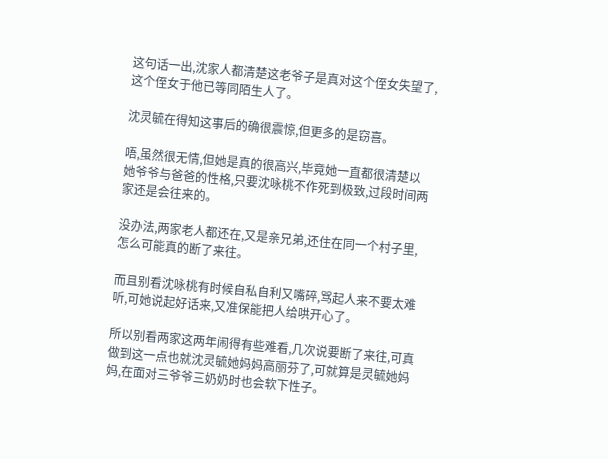这句话一出,沈家人都清楚这老爷子是真对这个侄女失望了,这个侄女于他已等同陌生人了。

沈灵毓在得知这事后的确很震惊,但更多的是窃喜。

唔,虽然很无情,但她是真的很高兴,毕竟她一直都很清楚以她爷爷与爸爸的性格,只要沈咏桃不作死到极致,过段时间两家还是会往来的。

没办法,两家老人都还在,又是亲兄弟,还住在同一个村子里,怎么可能真的断了来往。

而且别看沈咏桃有时候自私自利又嘴碎,骂起人来不要太难听,可她说起好话来,又准保能把人给哄开心了。

所以别看两家这两年闹得有些难看,几次说要断了来往,可真做到这一点也就沈灵毓她妈妈高丽芬了,可就算是灵毓她妈妈,在面对三爷爷三奶奶时也会软下性子。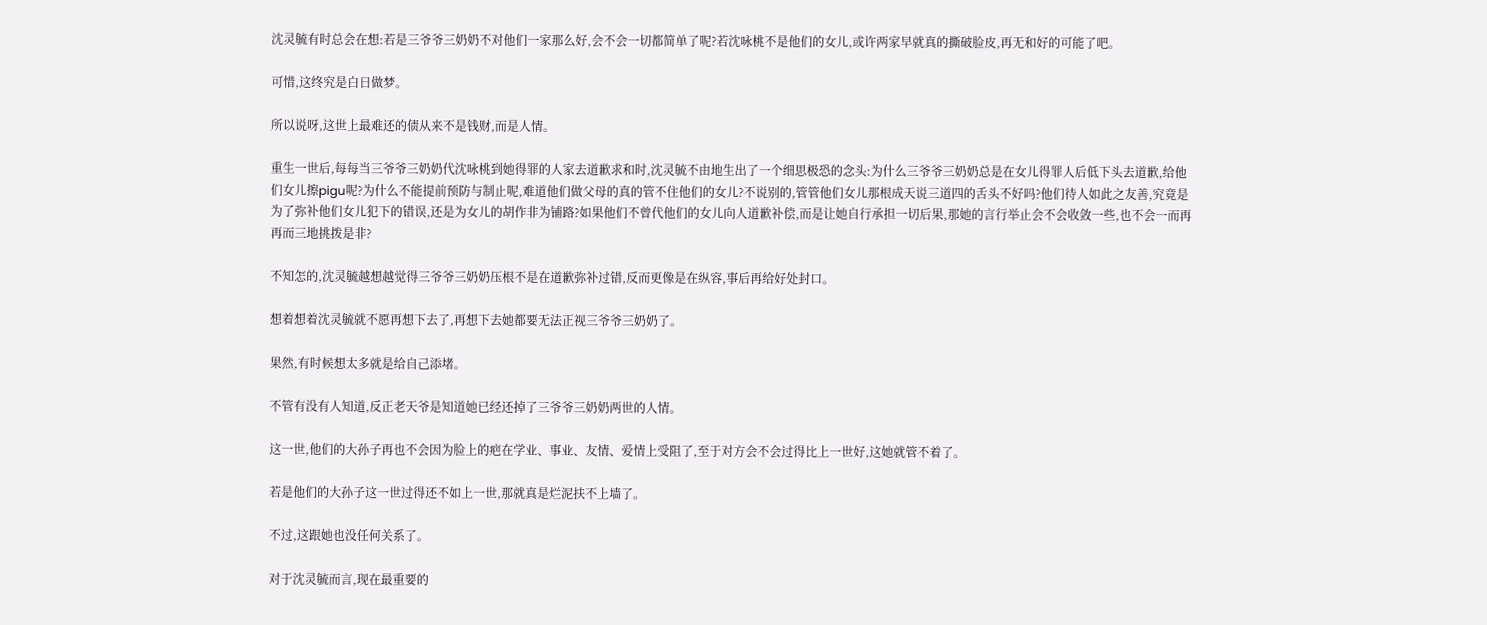沈灵毓有时总会在想:若是三爷爷三奶奶不对他们一家那么好,会不会一切都简单了呢?若沈咏桃不是他们的女儿,或许两家早就真的撕破脸皮,再无和好的可能了吧。

可惜,这终究是白日做梦。

所以说呀,这世上最难还的债从来不是钱财,而是人情。

重生一世后,每每当三爷爷三奶奶代沈咏桃到她得罪的人家去道歉求和时,沈灵毓不由地生出了一个细思极恐的念头:为什么三爷爷三奶奶总是在女儿得罪人后低下头去道歉,给他们女儿擦pigu呢?为什么不能提前预防与制止呢,难道他们做父母的真的管不住他们的女儿?不说别的,管管他们女儿那根成天说三道四的舌头不好吗?他们待人如此之友善,究竟是为了弥补他们女儿犯下的错误,还是为女儿的胡作非为铺路?如果他们不曾代他们的女儿向人道歉补偿,而是让她自行承担一切后果,那她的言行举止会不会收敛一些,也不会一而再再而三地挑拨是非?

不知怎的,沈灵毓越想越觉得三爷爷三奶奶压根不是在道歉弥补过错,反而更像是在纵容,事后再给好处封口。

想着想着沈灵毓就不愿再想下去了,再想下去她都要无法正视三爷爷三奶奶了。

果然,有时候想太多就是给自己添堵。

不管有没有人知道,反正老天爷是知道她已经还掉了三爷爷三奶奶两世的人情。

这一世,他们的大孙子再也不会因为脸上的疤在学业、事业、友情、爱情上受阻了,至于对方会不会过得比上一世好,这她就管不着了。

若是他们的大孙子这一世过得还不如上一世,那就真是烂泥扶不上墙了。

不过,这跟她也没任何关系了。

对于沈灵毓而言,现在最重要的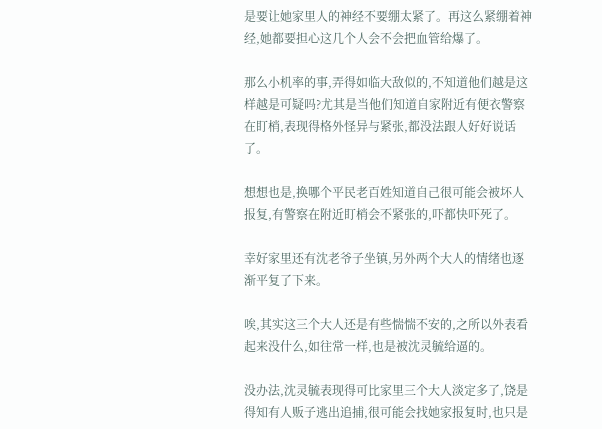是要让她家里人的神经不要绷太紧了。再这么紧绷着神经,她都要担心这几个人会不会把血管给爆了。

那么小机率的事,弄得如临大敌似的,不知道他们越是这样越是可疑吗?尤其是当他们知道自家附近有便衣警察在盯梢,表现得格外怪异与紧张,都没法跟人好好说话了。

想想也是,换哪个平民老百姓知道自己很可能会被坏人报复,有警察在附近盯梢会不紧张的,吓都快吓死了。

幸好家里还有沈老爷子坐镇,另外两个大人的情绪也逐渐平复了下来。

唉,其实这三个大人还是有些惴惴不安的,之所以外表看起来没什么,如往常一样,也是被沈灵毓给逼的。

没办法,沈灵毓表现得可比家里三个大人淡定多了,饶是得知有人贩子逃出追捕,很可能会找她家报复时,也只是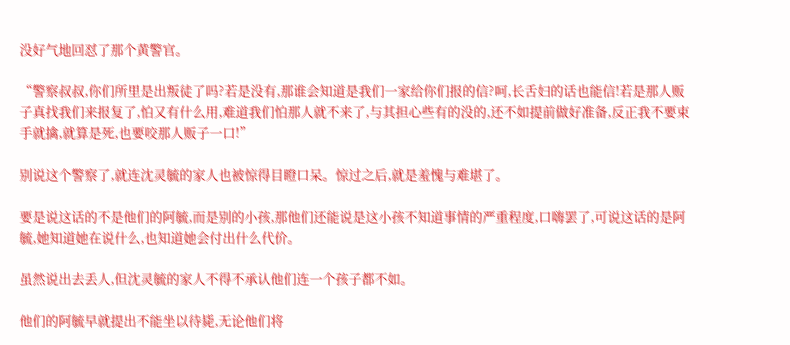没好气地回怼了那个黄警官。

“警察叔叔,你们所里是出叛徒了吗?若是没有,那谁会知道是我们一家给你们报的信?呵,长舌妇的话也能信!若是那人贩子真找我们来报复了,怕又有什么用,难道我们怕那人就不来了,与其担心些有的没的,还不如提前做好准备,反正我不要束手就擒,就算是死,也要咬那人贩子一口!”

别说这个警察了,就连沈灵毓的家人也被惊得目瞪口呆。惊过之后,就是羞愧与难堪了。

要是说这话的不是他们的阿毓,而是别的小孩,那他们还能说是这小孩不知道事情的严重程度,口嗨罢了,可说这话的是阿毓,她知道她在说什么,也知道她会付出什么代价。

虽然说出去丢人,但沈灵毓的家人不得不承认他们连一个孩子都不如。

他们的阿毓早就提出不能坐以待毙,无论他们将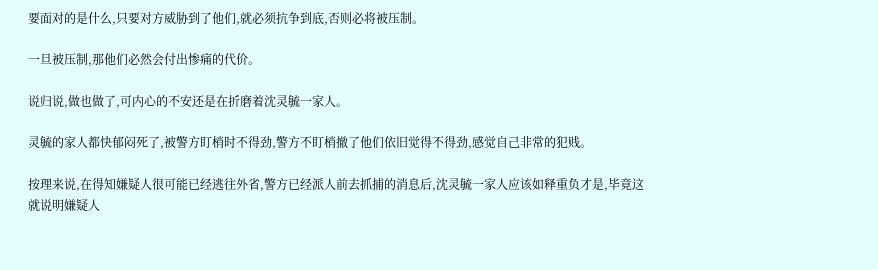要面对的是什么,只要对方威胁到了他们,就必须抗争到底,否则必将被压制。

一旦被压制,那他们必然会付出惨痛的代价。

说归说,做也做了,可内心的不安还是在折磨着沈灵毓一家人。

灵毓的家人都快郁闷死了,被警方盯梢时不得劲,警方不盯梢撤了他们依旧觉得不得劲,感觉自己非常的犯贱。

按理来说,在得知嫌疑人很可能已经逃往外省,警方已经派人前去抓捕的消息后,沈灵毓一家人应该如释重负才是,毕竟这就说明嫌疑人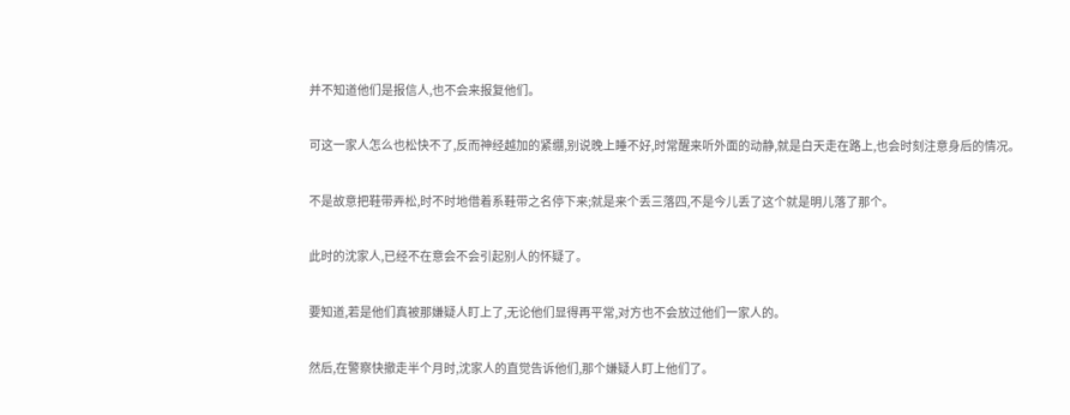并不知道他们是报信人,也不会来报复他们。

可这一家人怎么也松快不了,反而神经越加的紧绷,别说晚上睡不好,时常醒来听外面的动静,就是白天走在路上,也会时刻注意身后的情况。

不是故意把鞋带弄松,时不时地借着系鞋带之名停下来;就是来个丢三落四,不是今儿丢了这个就是明儿落了那个。

此时的沈家人,已经不在意会不会引起别人的怀疑了。

要知道,若是他们真被那嫌疑人盯上了,无论他们显得再平常,对方也不会放过他们一家人的。

然后,在警察快撤走半个月时,沈家人的直觉告诉他们,那个嫌疑人盯上他们了。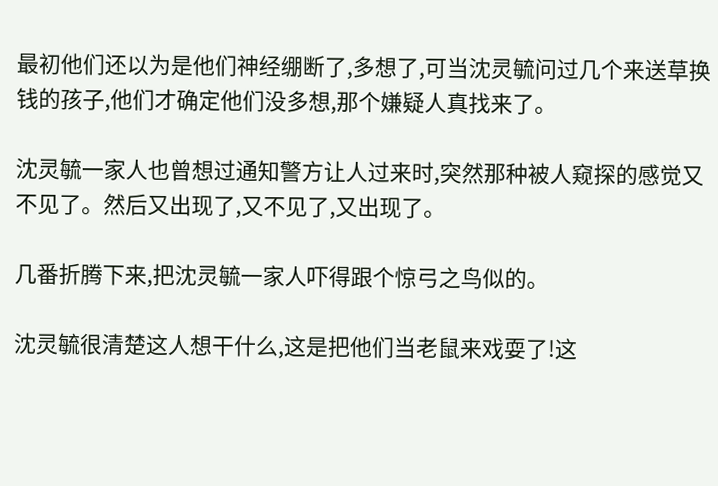最初他们还以为是他们神经绷断了,多想了,可当沈灵毓问过几个来送草换钱的孩子,他们才确定他们没多想,那个嫌疑人真找来了。

沈灵毓一家人也曾想过通知警方让人过来时,突然那种被人窥探的感觉又不见了。然后又出现了,又不见了,又出现了。

几番折腾下来,把沈灵毓一家人吓得跟个惊弓之鸟似的。

沈灵毓很清楚这人想干什么,这是把他们当老鼠来戏耍了!这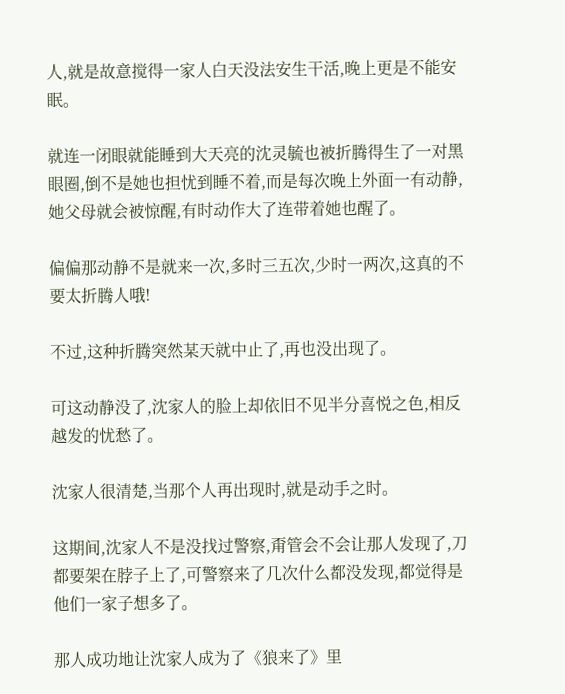人,就是故意搅得一家人白天没法安生干活,晚上更是不能安眠。

就连一闭眼就能睡到大天亮的沈灵毓也被折腾得生了一对黑眼圈,倒不是她也担忧到睡不着,而是每次晚上外面一有动静,她父母就会被惊醒,有时动作大了连带着她也醒了。

偏偏那动静不是就来一次,多时三五次,少时一两次,这真的不要太折腾人哦!

不过,这种折腾突然某天就中止了,再也没出现了。

可这动静没了,沈家人的脸上却依旧不见半分喜悦之色,相反越发的忧愁了。

沈家人很清楚,当那个人再出现时,就是动手之时。

这期间,沈家人不是没找过警察,甭管会不会让那人发现了,刀都要架在脖子上了,可警察来了几次什么都没发现,都觉得是他们一家子想多了。

那人成功地让沈家人成为了《狼来了》里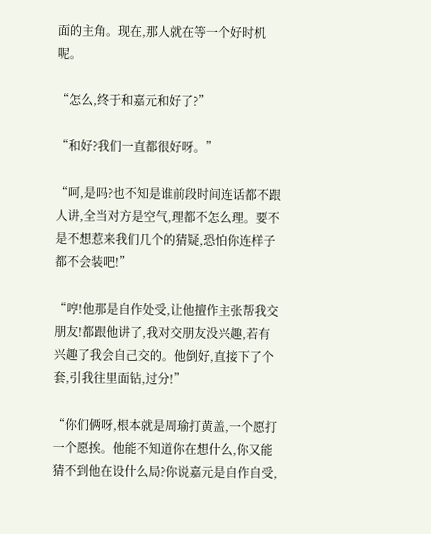面的主角。现在,那人就在等一个好时机呢。

“怎么,终于和嘉元和好了?”

“和好?我们一直都很好呀。”

“呵,是吗?也不知是谁前段时间连话都不跟人讲,全当对方是空气,理都不怎么理。要不是不想惹来我们几个的猜疑,恐怕你连样子都不会装吧!”

“哼!他那是自作处受,让他擅作主张帮我交朋友!都跟他讲了,我对交朋友没兴趣,若有兴趣了我会自己交的。他倒好,直接下了个套,引我往里面钻,过分!”

“你们俩呀,根本就是周瑜打黄盖,一个愿打一个愿挨。他能不知道你在想什么,你又能猜不到他在设什么局?你说嘉元是自作自受,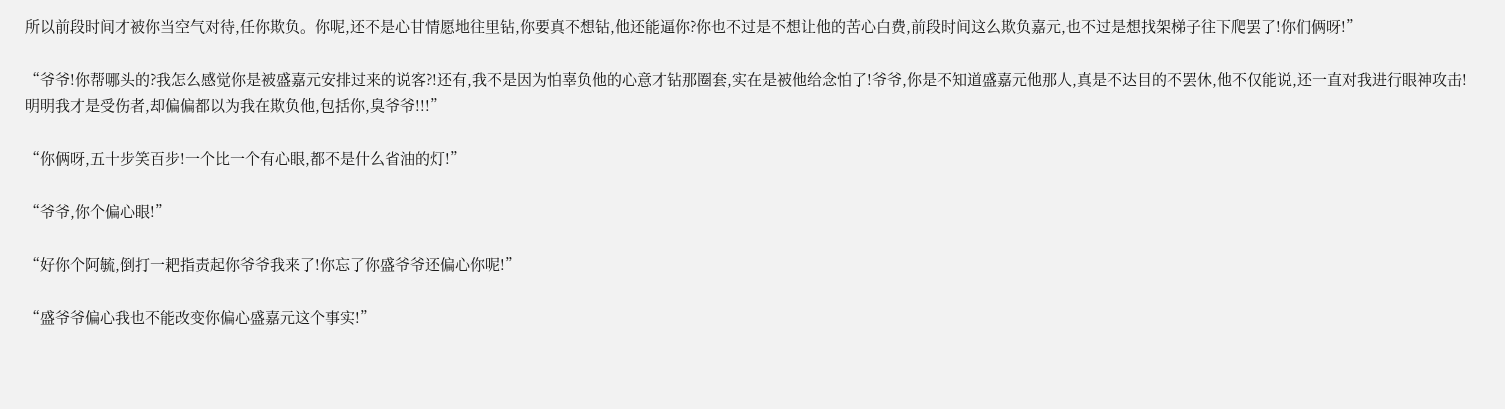所以前段时间才被你当空气对待,任你欺负。你呢,还不是心甘情愿地往里钻,你要真不想钻,他还能逼你?你也不过是不想让他的苦心白费,前段时间这么欺负嘉元,也不过是想找架梯子往下爬罢了!你们俩呀!”

“爷爷!你帮哪头的?我怎么感觉你是被盛嘉元安排过来的说客?!还有,我不是因为怕辜负他的心意才钻那圈套,实在是被他给念怕了!爷爷,你是不知道盛嘉元他那人,真是不达目的不罢休,他不仅能说,还一直对我进行眼神攻击!明明我才是受伤者,却偏偏都以为我在欺负他,包括你,臭爷爷!!!”

“你俩呀,五十步笑百步!一个比一个有心眼,都不是什么省油的灯!”

“爷爷,你个偏心眼!”

“好你个阿毓,倒打一耙指责起你爷爷我来了!你忘了你盛爷爷还偏心你呢!”

“盛爷爷偏心我也不能改变你偏心盛嘉元这个事实!”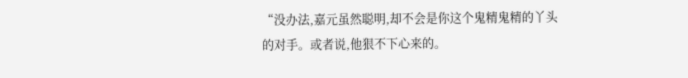“没办法,嘉元虽然聪明,却不会是你这个鬼精鬼精的丫头的对手。或者说,他狠不下心来的。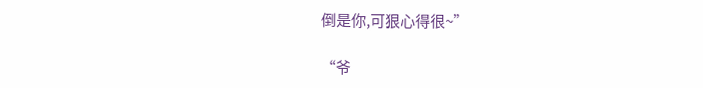倒是你,可狠心得很~”

“爷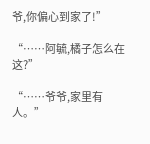爷,你偏心到家了!”

“……阿毓,橘子怎么在这?”

“……爷爷,家里有人。”